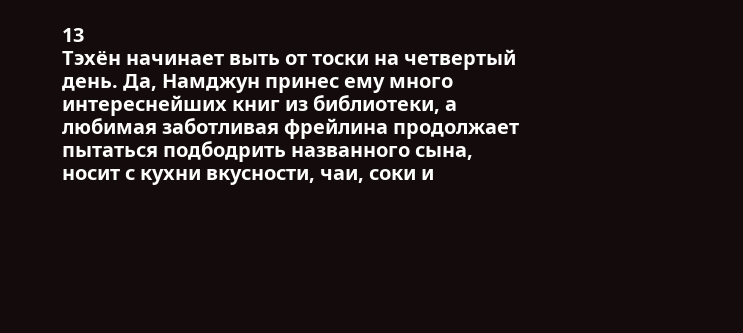13
Тэхён начинает выть от тоски на четвертый день. Да, Намджун принес ему много интереснейших книг из библиотеки, а любимая заботливая фрейлина продолжает пытаться подбодрить названного сына, носит с кухни вкусности, чаи, соки и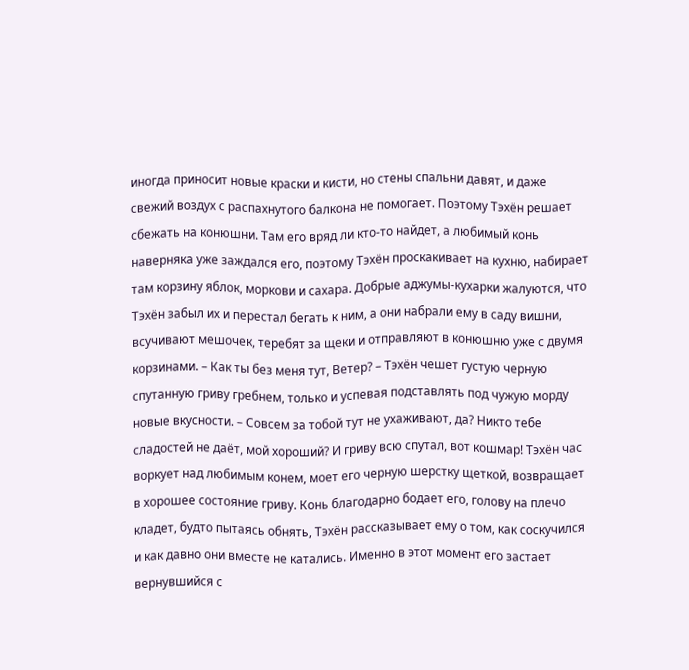иногда приносит новые краски и кисти, но стены спальни давят, и даже свежий воздух с распахнутого балкона не помогает. Поэтому Тэхён решает сбежать на конюшни. Там его вряд ли кто-то найдет, а любимый конь наверняка уже заждался его, поэтому Тэхён проскакивает на кухню, набирает там корзину яблок, моркови и сахара. Добрые аджумы-кухарки жалуются, что Тэхён забыл их и перестал бегать к ним, а они набрали ему в саду вишни, всучивают мешочек, теребят за щеки и отправляют в конюшню уже с двумя корзинами. – Как ты без меня тут, Ветер? – Тэхён чешет густую черную спутанную гриву гребнем, только и успевая подставлять под чужую морду новые вкусности. – Совсем за тобой тут не ухаживают, да? Никто тебе сладостей не даёт, мой хороший? И гриву всю спутал, вот кошмар! Тэхён час воркует над любимым конем, моет его черную шерстку щеткой, возвращает в хорошее состояние гриву. Конь благодарно бодает его, голову на плечо кладет, будто пытаясь обнять, Тэхён рассказывает ему о том, как соскучился и как давно они вместе не катались. Именно в этот момент его застает вернувшийся с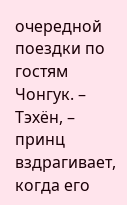очередной поездки по гостям Чонгук. – Тэхён, – принц вздрагивает, когда его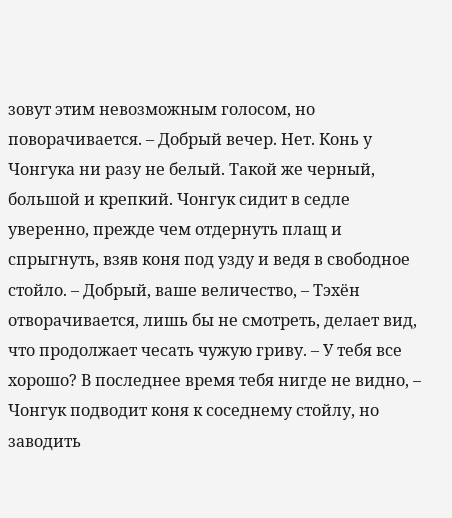зовут этим невозможным голосом, но поворачивается. – Добрый вечер. Нет. Конь у Чонгука ни разу не белый. Такой же черный, большой и крепкий. Чонгук сидит в седле уверенно, прежде чем отдернуть плащ и спрыгнуть, взяв коня под узду и ведя в свободное стойло. – Добрый, ваше величество, – Тэхён отворачивается, лишь бы не смотреть, делает вид, что продолжает чесать чужую гриву. – У тебя все хорошо? В последнее время тебя нигде не видно, – Чонгук подводит коня к соседнему стойлу, но заводить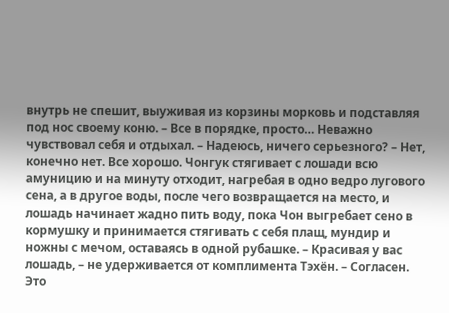внутрь не спешит, выуживая из корзины морковь и подставляя под нос своему коню. – Все в порядке, просто… Неважно чувствовал себя и отдыхал. – Надеюсь, ничего серьезного? – Нет, конечно нет. Все хорошо. Чонгук стягивает с лошади всю амуницию и на минуту отходит, нагребая в одно ведро лугового сена, а в другое воды, после чего возвращается на место, и лошадь начинает жадно пить воду, пока Чон выгребает сено в кормушку и принимается стягивать с себя плащ, мундир и ножны с мечом, оставаясь в одной рубашке. – Красивая у вас лошадь, – не удерживается от комплимента Тэхён. – Согласен. Это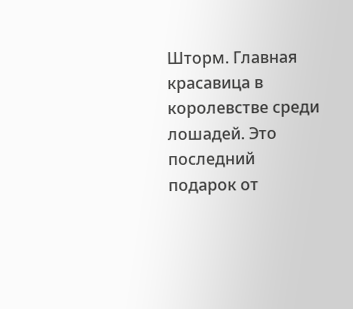Шторм. Главная красавица в королевстве среди лошадей. Это последний подарок от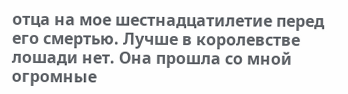отца на мое шестнадцатилетие перед его смертью. Лучше в королевстве лошади нет. Она прошла со мной огромные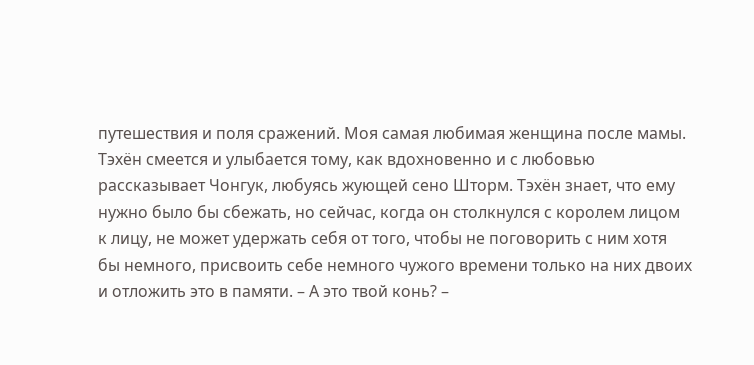путешествия и поля сражений. Моя самая любимая женщина после мамы.
Тэхён смеется и улыбается тому, как вдохновенно и с любовью рассказывает Чонгук, любуясь жующей сено Шторм. Тэхён знает, что ему нужно было бы сбежать, но сейчас, когда он столкнулся с королем лицом к лицу, не может удержать себя от того, чтобы не поговорить с ним хотя бы немного, присвоить себе немного чужого времени только на них двоих и отложить это в памяти. – А это твой конь? –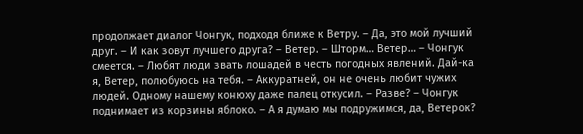продолжает диалог Чонгук, подходя ближе к Ветру. – Да, это мой лучший друг. – И как зовут лучшего друга? – Ветер. – Шторм… Ветер… – Чонгук смеется. – Любят люди звать лошадей в честь погодных явлений. Дай-ка я, Ветер, полюбуюсь на тебя. – Аккуратней, он не очень любит чужих людей. Одному нашему конюху даже палец откусил. – Разве? – Чонгук поднимает из корзины яблоко. – А я думаю мы подружимся, да, Ветерок?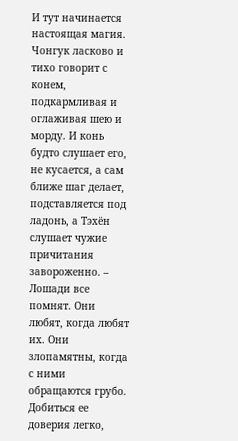И тут начинается настоящая магия. Чонгук ласково и тихо говорит с конем, подкармливая и оглаживая шею и морду. И конь будто слушает его, не кусается, а сам ближе шаг делает, подставляется под ладонь, а Тэхён слушает чужие причитания завороженно. – Лошади все помнят. Они любят, когда любят их. Они злопамятны, когда с ними обращаются грубо. Добиться ее доверия легко,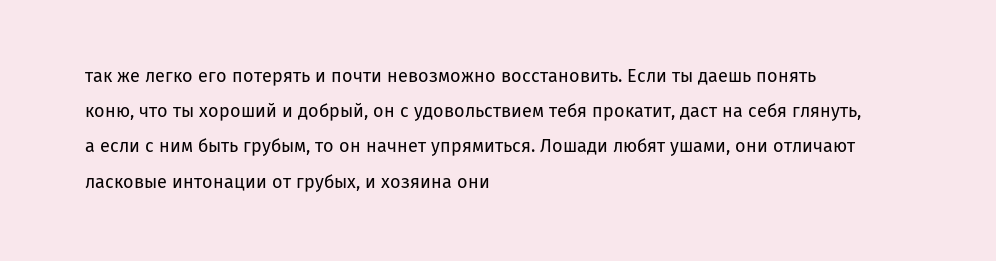так же легко его потерять и почти невозможно восстановить. Если ты даешь понять коню, что ты хороший и добрый, он с удовольствием тебя прокатит, даст на себя глянуть, а если с ним быть грубым, то он начнет упрямиться. Лошади любят ушами, они отличают ласковые интонации от грубых, и хозяина они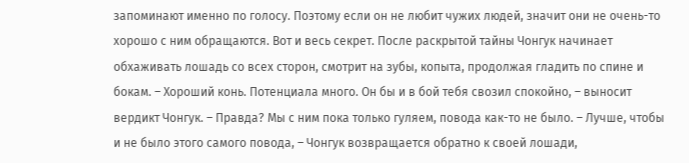запоминают именно по голосу. Поэтому если он не любит чужих людей, значит они не очень-то хорошо с ним обращаются. Вот и весь секрет. После раскрытой тайны Чонгук начинает обхаживать лошадь со всех сторон, смотрит на зубы, копыта, продолжая гладить по спине и бокам. – Хороший конь. Потенциала много. Он бы и в бой тебя свозил спокойно, – выносит вердикт Чонгук. – Правда? Мы с ним пока только гуляем, повода как-то не было. – Лучше, чтобы и не было этого самого повода, – Чонгук возвращается обратно к своей лошади,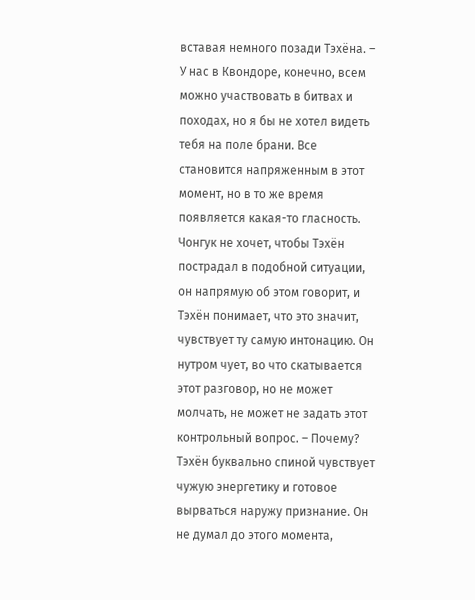вставая немного позади Тэхёна. – У нас в Квондоре, конечно, всем можно участвовать в битвах и походах, но я бы не хотел видеть тебя на поле брани. Все становится напряженным в этот момент, но в то же время появляется какая-то гласность. Чонгук не хочет, чтобы Тэхён пострадал в подобной ситуации, он напрямую об этом говорит, и Тэхён понимает, что это значит, чувствует ту самую интонацию. Он нутром чует, во что скатывается этот разговор, но не может молчать, не может не задать этот контрольный вопрос. – Почему? Тэхён буквально спиной чувствует чужую энергетику и готовое вырваться наружу признание. Он не думал до этого момента,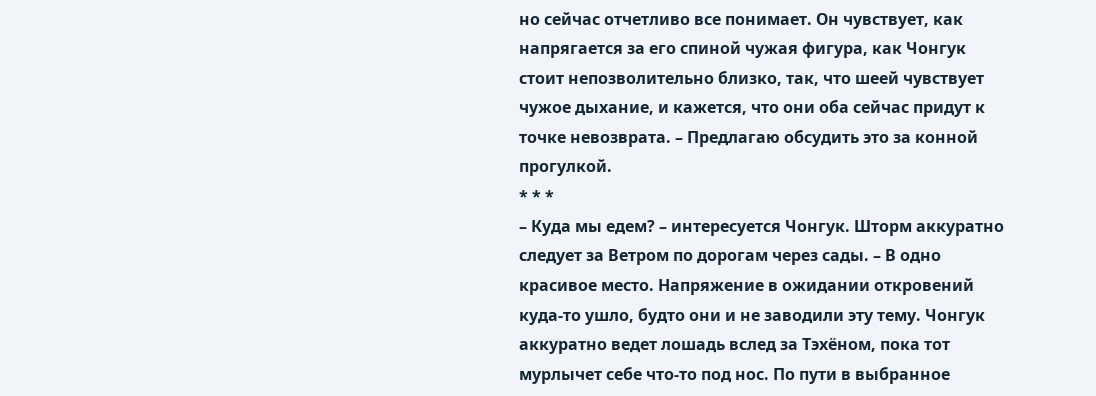но сейчас отчетливо все понимает. Он чувствует, как напрягается за его спиной чужая фигура, как Чонгук стоит непозволительно близко, так, что шеей чувствует чужое дыхание, и кажется, что они оба сейчас придут к точке невозврата. – Предлагаю обсудить это за конной прогулкой.
* * *
– Куда мы едем? – интересуется Чонгук. Шторм аккуратно следует за Ветром по дорогам через сады. – В одно красивое место. Напряжение в ожидании откровений куда-то ушло, будто они и не заводили эту тему. Чонгук аккуратно ведет лошадь вслед за Тэхёном, пока тот мурлычет себе что-то под нос. По пути в выбранное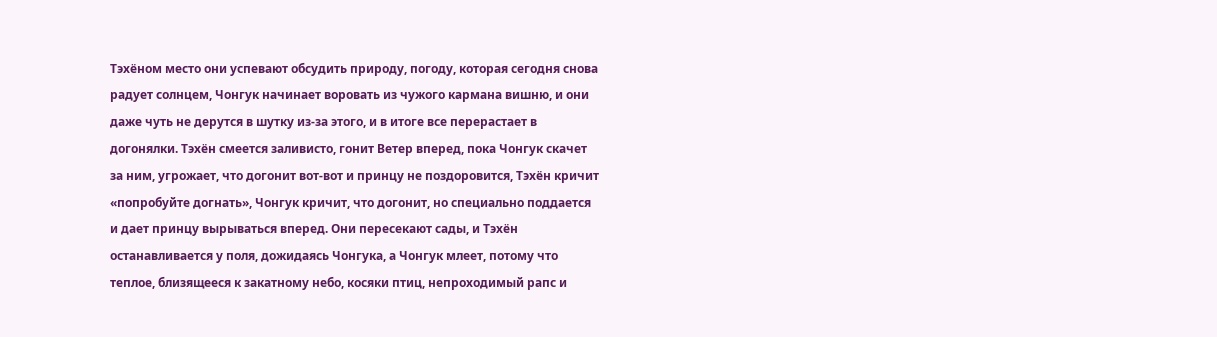Тэхёном место они успевают обсудить природу, погоду, которая сегодня снова радует солнцем, Чонгук начинает воровать из чужого кармана вишню, и они даже чуть не дерутся в шутку из-за этого, и в итоге все перерастает в догонялки. Тэхён смеется заливисто, гонит Ветер вперед, пока Чонгук скачет за ним, угрожает, что догонит вот-вот и принцу не поздоровится, Тэхён кричит «попробуйте догнать», Чонгук кричит, что догонит, но специально поддается и дает принцу вырываться вперед. Они пересекают сады, и Тэхён останавливается у поля, дожидаясь Чонгука, а Чонгук млеет, потому что теплое, близящееся к закатному небо, косяки птиц, непроходимый рапс и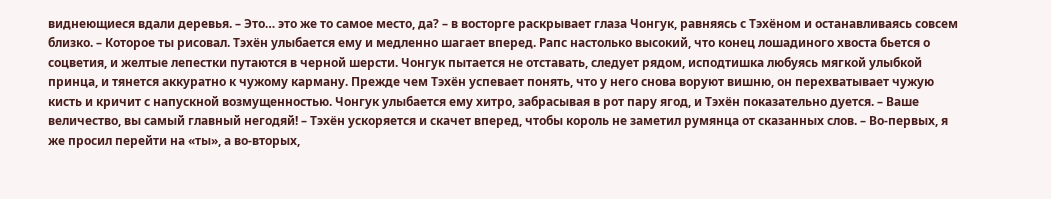виднеющиеся вдали деревья. – Это… это же то самое место, да? – в восторге раскрывает глаза Чонгук, равняясь с Тэхёном и останавливаясь совсем близко. – Которое ты рисовал. Тэхён улыбается ему и медленно шагает вперед. Рапс настолько высокий, что конец лошадиного хвоста бьется о соцветия, и желтые лепестки путаются в черной шерсти. Чонгук пытается не отставать, следует рядом, исподтишка любуясь мягкой улыбкой принца, и тянется аккуратно к чужому карману. Прежде чем Тэхён успевает понять, что у него снова воруют вишню, он перехватывает чужую кисть и кричит с напускной возмущенностью. Чонгук улыбается ему хитро, забрасывая в рот пару ягод, и Тэхён показательно дуется. – Ваше величество, вы самый главный негодяй! – Тэхён ускоряется и скачет вперед, чтобы король не заметил румянца от сказанных слов. – Во-первых, я же просил перейти на «ты», а во-вторых,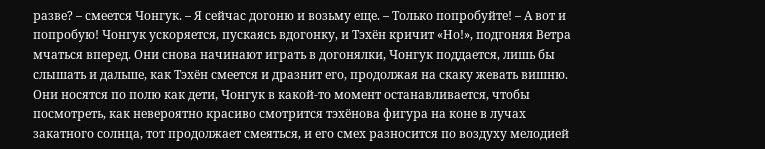разве? – смеется Чонгук. – Я сейчас догоню и возьму еще. – Только попробуйте! – А вот и попробую! Чонгук ускоряется, пускаясь вдогонку, и Тэхён кричит «Но!», подгоняя Ветра мчаться вперед. Они снова начинают играть в догонялки, Чонгук поддается, лишь бы слышать и дальше, как Тэхён смеется и дразнит его, продолжая на скаку жевать вишню. Они носятся по полю как дети, Чонгук в какой-то момент останавливается, чтобы посмотреть, как невероятно красиво смотрится тэхёнова фигура на коне в лучах закатного солнца, тот продолжает смеяться, и его смех разносится по воздуху мелодией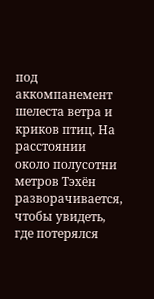под аккомпанемент шелеста ветра и криков птиц. На расстоянии около полусотни метров Тэхён разворачивается, чтобы увидеть, где потерялся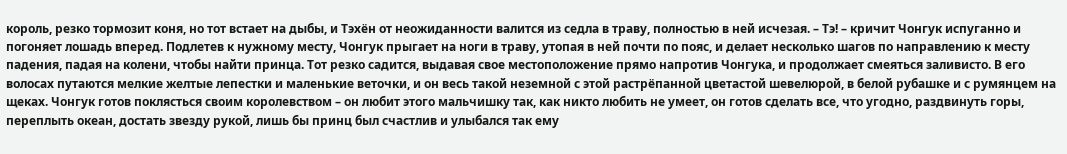король, резко тормозит коня, но тот встает на дыбы, и Тэхён от неожиданности валится из седла в траву, полностью в ней исчезая. – Тэ! – кричит Чонгук испуганно и погоняет лошадь вперед. Подлетев к нужному месту, Чонгук прыгает на ноги в траву, утопая в ней почти по пояс, и делает несколько шагов по направлению к месту падения, падая на колени, чтобы найти принца. Тот резко садится, выдавая свое местоположение прямо напротив Чонгука, и продолжает смеяться заливисто. В его волосах путаются мелкие желтые лепестки и маленькие веточки, и он весь такой неземной с этой растрёпанной цветастой шевелюрой, в белой рубашке и с румянцем на щеках. Чонгук готов поклясться своим королевством – он любит этого мальчишку так, как никто любить не умеет, он готов сделать все, что угодно, раздвинуть горы, переплыть океан, достать звезду рукой, лишь бы принц был счастлив и улыбался так ему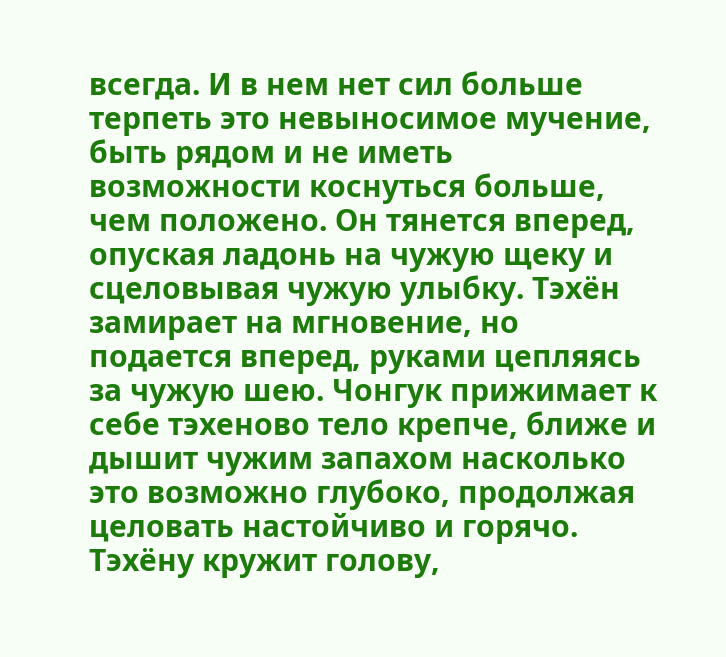всегда. И в нем нет сил больше терпеть это невыносимое мучение, быть рядом и не иметь возможности коснуться больше, чем положено. Он тянется вперед, опуская ладонь на чужую щеку и сцеловывая чужую улыбку. Тэхён замирает на мгновение, но подается вперед, руками цепляясь за чужую шею. Чонгук прижимает к себе тэхеново тело крепче, ближе и дышит чужим запахом насколько это возможно глубоко, продолжая целовать настойчиво и горячо. Тэхёну кружит голову,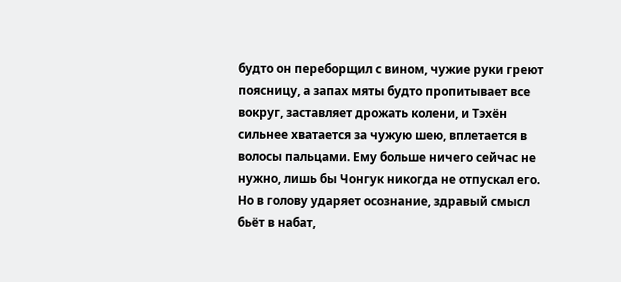будто он переборщил с вином, чужие руки греют поясницу, а запах мяты будто пропитывает все вокруг, заставляет дрожать колени, и Тэхён сильнее хватается за чужую шею, вплетается в волосы пальцами. Ему больше ничего сейчас не нужно, лишь бы Чонгук никогда не отпускал его.
Но в голову ударяет осознание, здравый смысл бьёт в набат,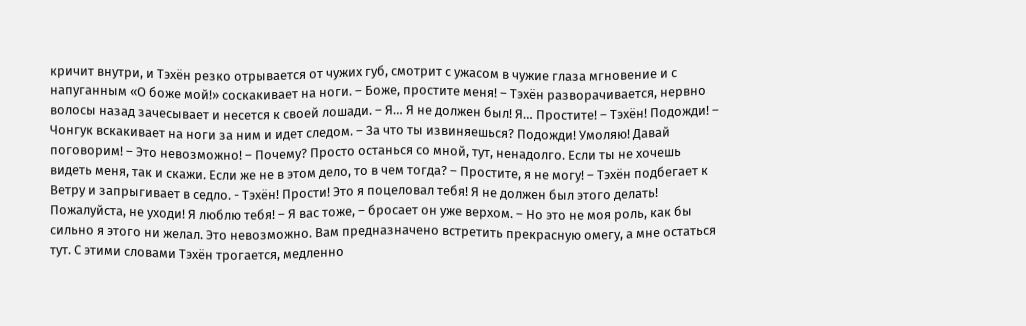кричит внутри, и Тэхён резко отрывается от чужих губ, смотрит с ужасом в чужие глаза мгновение и с напуганным «О боже мой!» соскакивает на ноги. – Боже, простите меня! – Тэхён разворачивается, нервно волосы назад зачесывает и несется к своей лошади. – Я… Я не должен был! Я… Простите! – Тэхён! Подожди! – Чонгук вскакивает на ноги за ним и идет следом. – За что ты извиняешься? Подожди! Умоляю! Давай поговорим! – Это невозможно! – Почему? Просто останься со мной, тут, ненадолго. Если ты не хочешь видеть меня, так и скажи. Если же не в этом дело, то в чем тогда? – Простите, я не могу! – Тэхён подбегает к Ветру и запрыгивает в седло. - Тэхён! Прости! Это я поцеловал тебя! Я не должен был этого делать! Пожалуйста, не уходи! Я люблю тебя! – Я вас тоже, – бросает он уже верхом. – Но это не моя роль, как бы сильно я этого ни желал. Это невозможно. Вам предназначено встретить прекрасную омегу, а мне остаться тут. С этими словами Тэхён трогается, медленно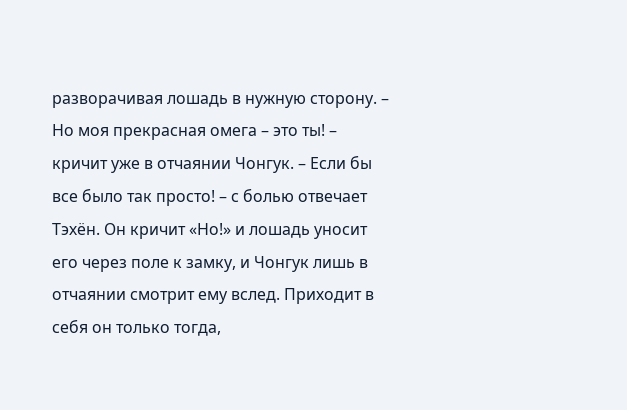разворачивая лошадь в нужную сторону. – Но моя прекрасная омега – это ты! – кричит уже в отчаянии Чонгук. – Если бы все было так просто! – с болью отвечает Тэхён. Он кричит «Но!» и лошадь уносит его через поле к замку, и Чонгук лишь в отчаянии смотрит ему вслед. Приходит в себя он только тогда,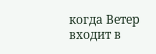когда Ветер входит в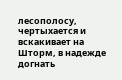лесополосу, чертыхается и вскакивает на Шторм, в надежде догнать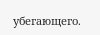убегающего.